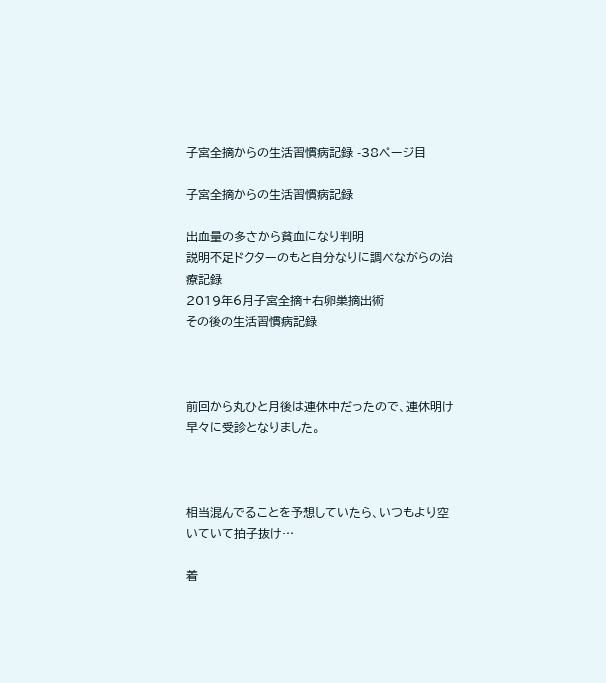子宮全摘からの生活習慣病記録 -38ページ目

子宮全摘からの生活習慣病記録

出血量の多さから貧血になり判明
説明不足ドクターのもと自分なりに調べながらの治療記録
2019年6月子宮全摘+右卵巣摘出術
その後の生活習慣病記録



前回から丸ひと月後は連休中だったので、連休明け早々に受診となりました。



相当混んでることを予想していたら、いつもより空いていて拍子抜け…

着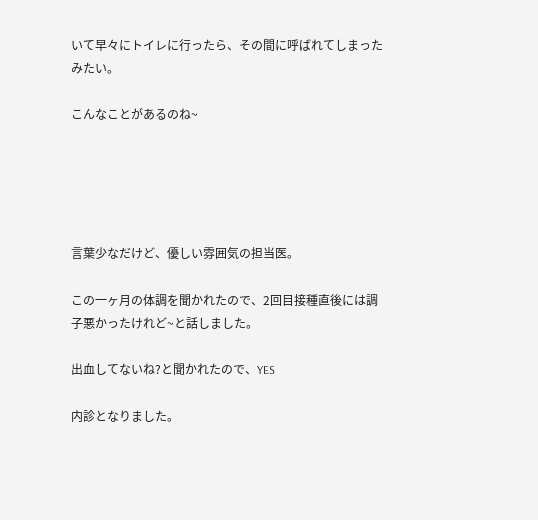いて早々にトイレに行ったら、その間に呼ばれてしまったみたい。

こんなことがあるのね~





言葉少なだけど、優しい雰囲気の担当医。

この一ヶ月の体調を聞かれたので、2回目接種直後には調子悪かったけれど~と話しました。

出血してないね?と聞かれたので、YES

内診となりました。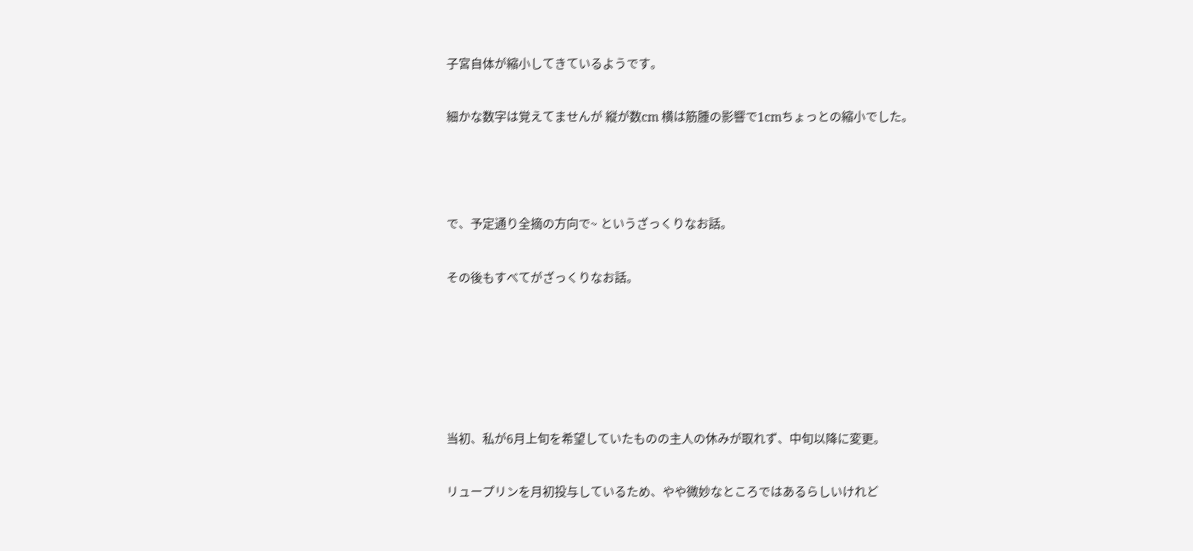子宮自体が縮小してきているようです。

細かな数字は覚えてませんが 縦が数cm 横は筋腫の影響で1cmちょっとの縮小でした。



で、予定通り全摘の方向で~ というざっくりなお話。

その後もすべてがざっくりなお話。





当初、私が6月上旬を希望していたものの主人の休みが取れず、中旬以降に変更。

リュープリンを月初投与しているため、やや微妙なところではあるらしいけれど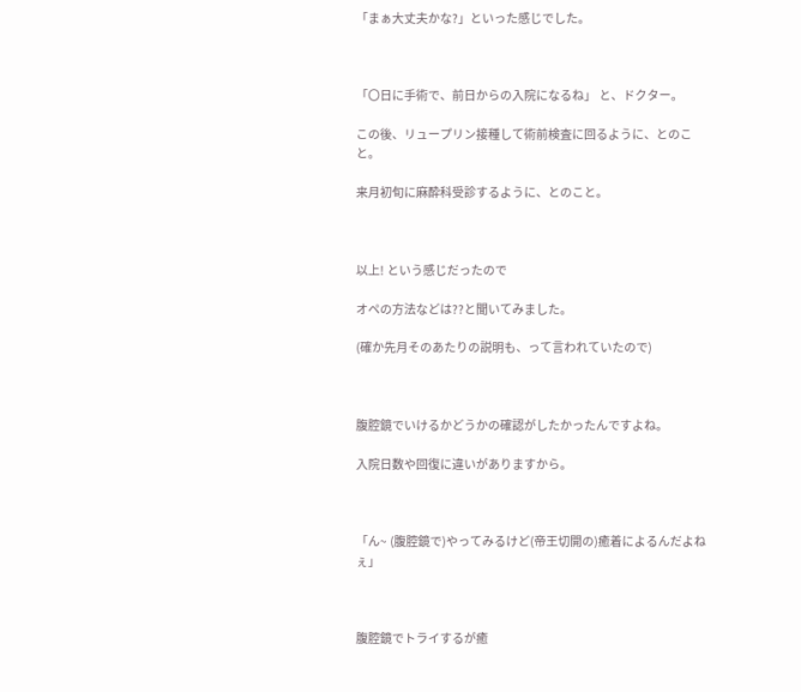「まぁ大丈夫かな?」といった感じでした。



「〇日に手術で、前日からの入院になるね」 と、ドクター。

この後、リュープリン接種して術前検査に回るように、とのこと。

来月初旬に麻酔科受診するように、とのこと。



以上! という感じだったので

オペの方法などは??と聞いてみました。

(確か先月そのあたりの説明も、って言われていたので)



腹腔鏡でいけるかどうかの確認がしたかったんですよね。

入院日数や回復に違いがありますから。



「ん~ (腹腔鏡で)やってみるけど(帝王切開の)癒着によるんだよねぇ」



腹腔鏡でトライするが癒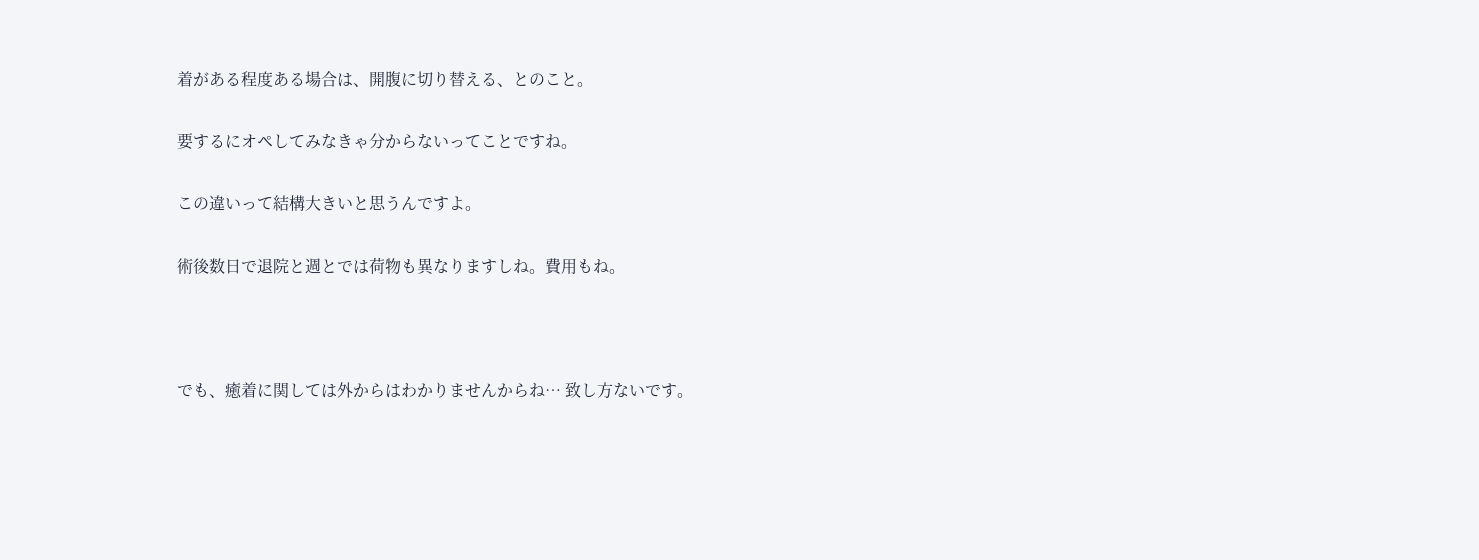着がある程度ある場合は、開腹に切り替える、とのこと。

要するにオペしてみなきゃ分からないってことですね。

この違いって結構大きいと思うんですよ。

術後数日で退院と週とでは荷物も異なりますしね。費用もね。



でも、癒着に関しては外からはわかりませんからね… 致し方ないです。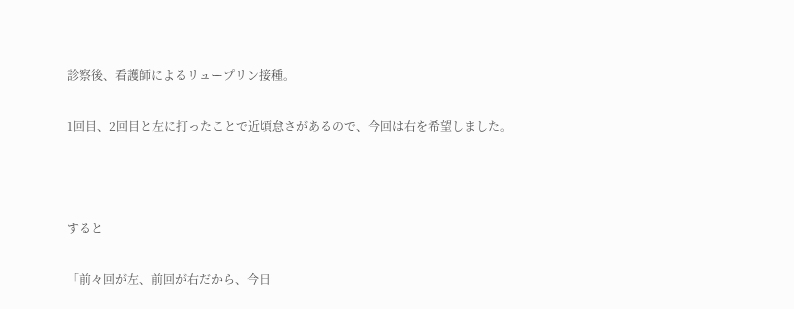診察後、看護師によるリュープリン接種。

1回目、2回目と左に打ったことで近頃怠さがあるので、今回は右を希望しました。



すると

「前々回が左、前回が右だから、今日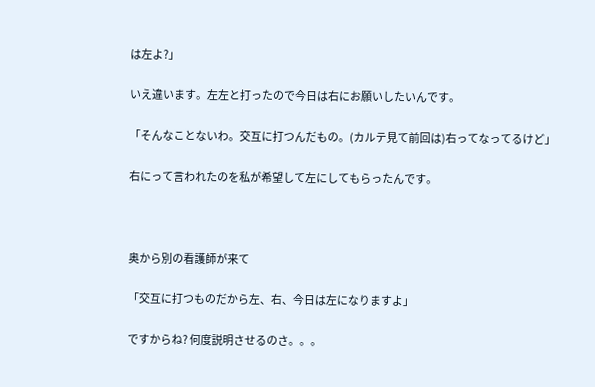は左よ?」

いえ違います。左左と打ったので今日は右にお願いしたいんです。

「そんなことないわ。交互に打つんだもの。(カルテ見て前回は)右ってなってるけど」

右にって言われたのを私が希望して左にしてもらったんです。



奥から別の看護師が来て

「交互に打つものだから左、右、今日は左になりますよ」

ですからね? 何度説明させるのさ。。。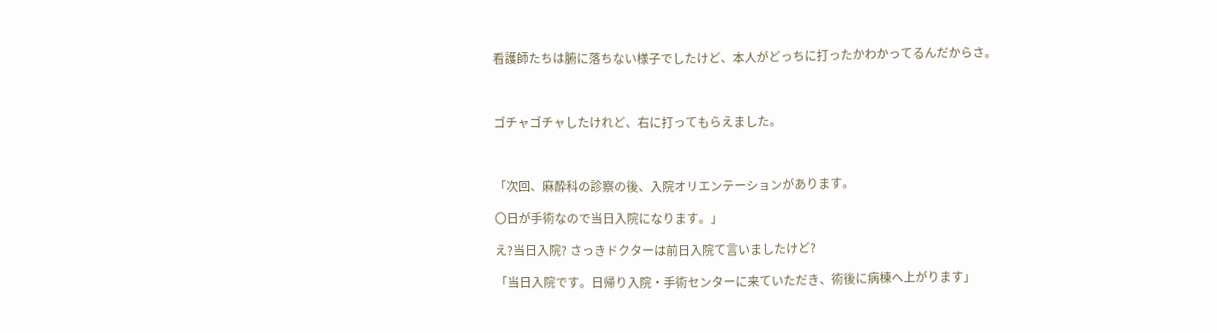看護師たちは腑に落ちない様子でしたけど、本人がどっちに打ったかわかってるんだからさ。



ゴチャゴチャしたけれど、右に打ってもらえました。



「次回、麻酔科の診察の後、入院オリエンテーションがあります。

〇日が手術なので当日入院になります。」

え?当日入院? さっきドクターは前日入院て言いましたけど?

「当日入院です。日帰り入院・手術センターに来ていただき、術後に病棟へ上がります」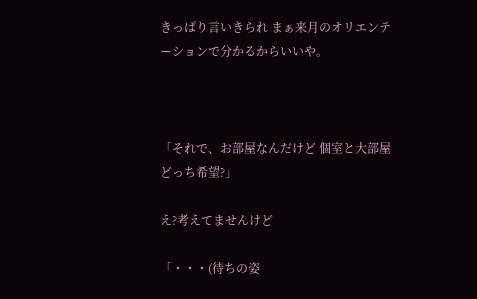きっぱり言いきられ まぁ来月のオリエンテーションで分かるからいいや。



「それで、お部屋なんだけど 個室と大部屋どっち希望?」

え?考えてませんけど

「・・・(待ちの姿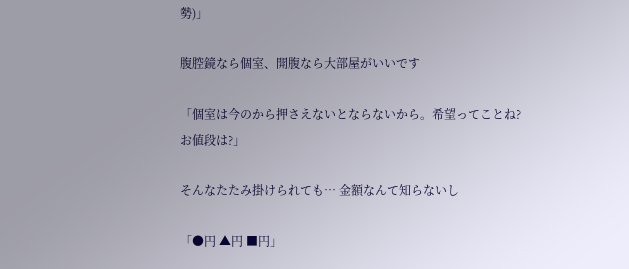勢)」

腹腔鏡なら個室、開腹なら大部屋がいいです

「個室は今のから押さえないとならないから。希望ってことね?お値段は?」

そんなたたみ掛けられても… 金額なんて知らないし

「●円 ▲円 ■円」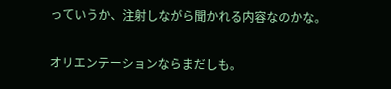っていうか、注射しながら聞かれる内容なのかな。

オリエンテーションならまだしも。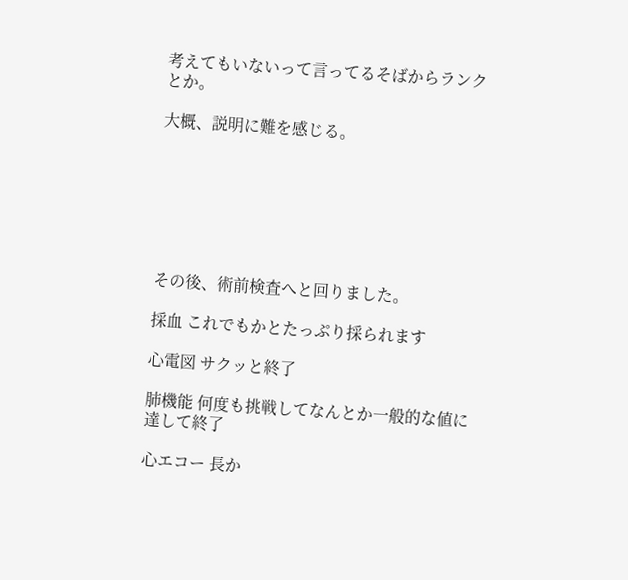考えてもいないって言ってるそばからランクとか。

大概、説明に難を感じる。







その後、術前検査へと回りました。

採血 これでもかとたっぷり採られます

心電図 サクッと終了

肺機能 何度も挑戦してなんとか一般的な値に達して終了

心エコー 長か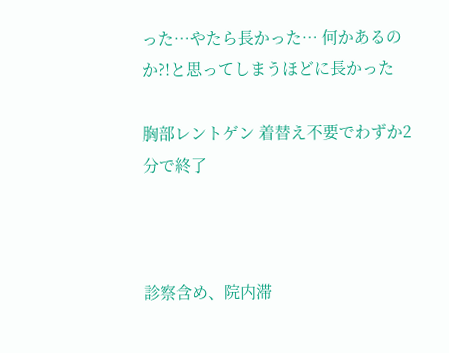った…やたら長かった… 何かあるのか?!と思ってしまうほどに長かった

胸部レントゲン 着替え不要でわずか2分で終了



診察含め、院内滞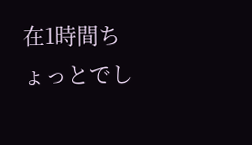在1時間ちょっとでし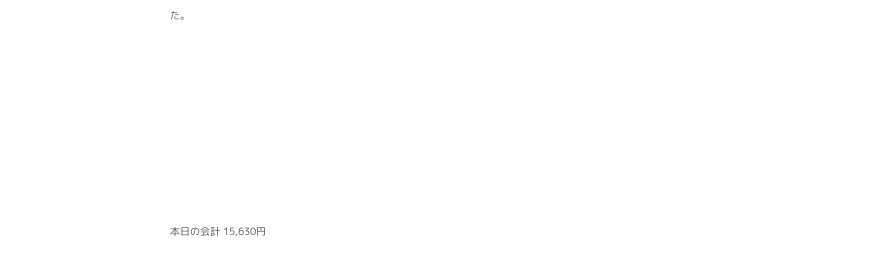た。











本日の会計 15,630円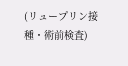(リュープリン接種・術前検査)